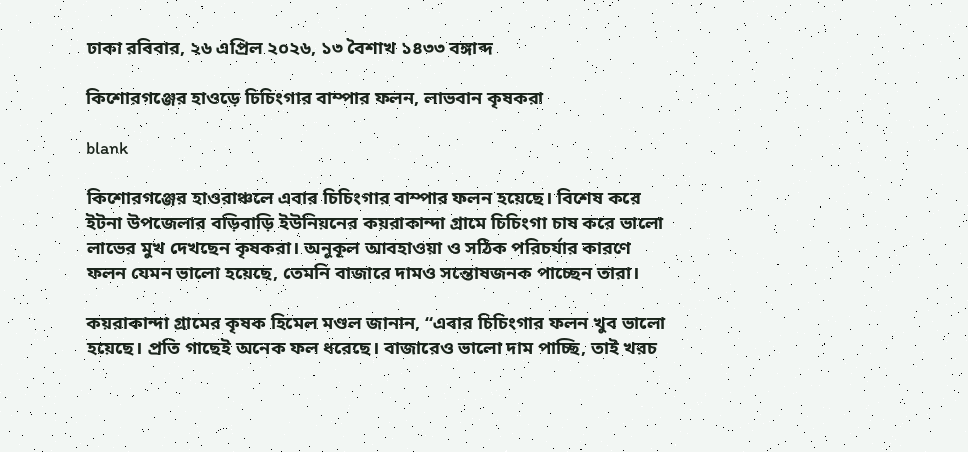ঢাকা রবিবার, ২৬ এপ্রিল ২০২৬, ১৩ বৈশাখ ১৪৩৩ বঙ্গাব্দ

কিশোরগঞ্জের হাওড়ে চিচিংগার বাম্পার ফলন, লাভবান কৃষকরা

blank

কিশোরগঞ্জের হাওরাঞ্চলে এবার চিচিংগার বাম্পার ফলন হয়েছে। বিশেষ করে ইটনা উপজেলার বড়িবাড়ি ইউনিয়নের কয়রাকান্দা গ্রামে চিচিংগা চাষ করে ভালো লাভের মুখ দেখছেন কৃষকরা। অনুকূল আবহাওয়া ও সঠিক পরিচর্যার কারণে ফলন যেমন ভালো হয়েছে, তেমনি বাজারে দামও সন্তোষজনক পাচ্ছেন তারা।

কয়রাকান্দা গ্রামের কৃষক হিমেল মণ্ডল জানান, “এবার চিচিংগার ফলন খুব ভালো হয়েছে। প্রতি গাছেই অনেক ফল ধরেছে। বাজারেও ভালো দাম পাচ্ছি, তাই খরচ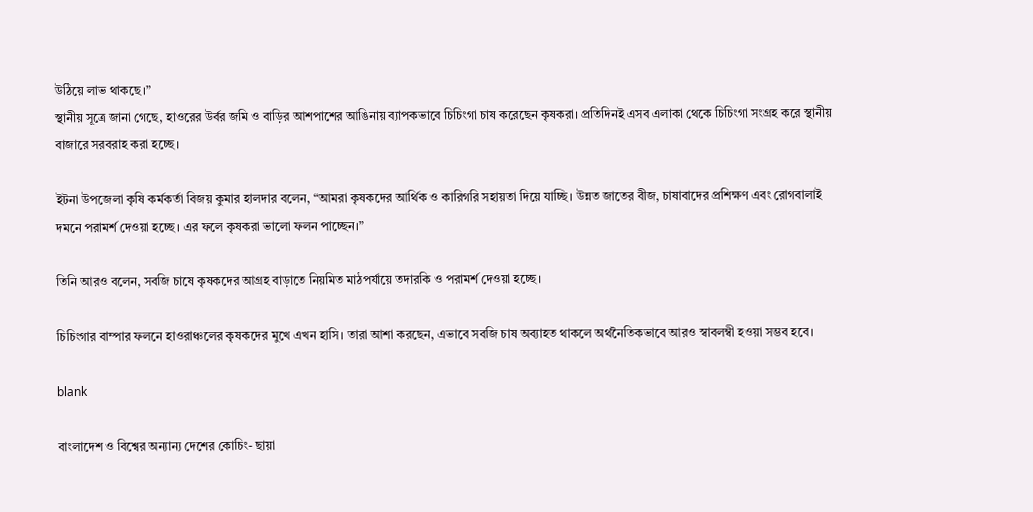উঠিয়ে লাভ থাকছে।”
স্থানীয় সূত্রে জানা গেছে, হাওরের উর্বর জমি ও বাড়ির আশপাশের আঙিনায় ব্যাপকভাবে চিচিংগা চাষ করেছেন কৃষকরা। প্রতিদিনই এসব এলাকা থেকে চিচিংগা সংগ্রহ করে স্থানীয় বাজারে সরবরাহ করা হচ্ছে।

ইটনা উপজেলা কৃষি কর্মকর্তা বিজয় কুমার হালদার বলেন, “আমরা কৃষকদের আর্থিক ও কারিগরি সহায়তা দিয়ে যাচ্ছি। উন্নত জাতের বীজ, চাষাবাদের প্রশিক্ষণ এবং রোগবালাই দমনে পরামর্শ দেওয়া হচ্ছে। এর ফলে কৃষকরা ভালো ফলন পাচ্ছেন।”

তিনি আরও বলেন, সবজি চাষে কৃষকদের আগ্রহ বাড়াতে নিয়মিত মাঠপর্যায়ে তদারকি ও পরামর্শ দেওয়া হচ্ছে।

চিচিংগার বাম্পার ফলনে হাওরাঞ্চলের কৃষকদের মুখে এখন হাসি। তারা আশা করছেন, এভাবে সবজি চাষ অব্যাহত থাকলে অর্থনৈতিকভাবে আরও স্বাবলম্বী হওয়া সম্ভব হবে।

blank

বাংলাদেশ ও বিশ্বের অন্যান্য দেশের কোচিং- ছায়া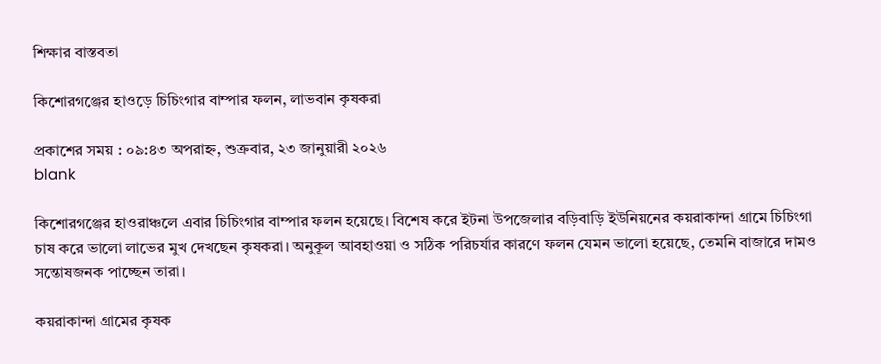শিক্ষার বাস্তবতা

কিশোরগঞ্জের হাওড়ে চিচিংগার বাম্পার ফলন, লাভবান কৃষকরা

প্রকাশের সময় : ০৯:৪৩ অপরাহ্ন, শুক্রবার, ২৩ জানুয়ারী ২০২৬
blank

কিশোরগঞ্জের হাওরাঞ্চলে এবার চিচিংগার বাম্পার ফলন হয়েছে। বিশেষ করে ইটনা উপজেলার বড়িবাড়ি ইউনিয়নের কয়রাকান্দা গ্রামে চিচিংগা চাষ করে ভালো লাভের মুখ দেখছেন কৃষকরা। অনুকূল আবহাওয়া ও সঠিক পরিচর্যার কারণে ফলন যেমন ভালো হয়েছে, তেমনি বাজারে দামও সন্তোষজনক পাচ্ছেন তারা।

কয়রাকান্দা গ্রামের কৃষক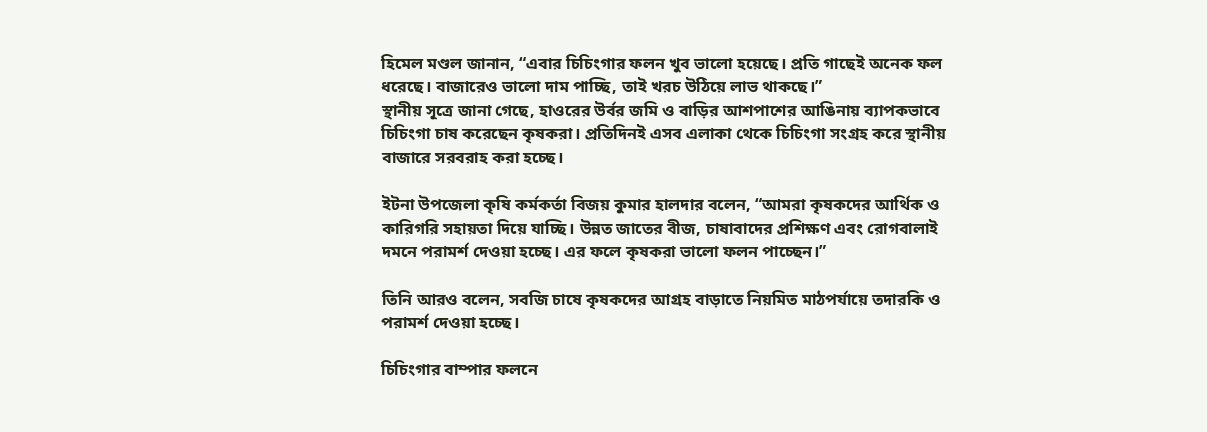হিমেল মণ্ডল জানান, “এবার চিচিংগার ফলন খুব ভালো হয়েছে। প্রতি গাছেই অনেক ফল ধরেছে। বাজারেও ভালো দাম পাচ্ছি, তাই খরচ উঠিয়ে লাভ থাকছে।”
স্থানীয় সূত্রে জানা গেছে, হাওরের উর্বর জমি ও বাড়ির আশপাশের আঙিনায় ব্যাপকভাবে চিচিংগা চাষ করেছেন কৃষকরা। প্রতিদিনই এসব এলাকা থেকে চিচিংগা সংগ্রহ করে স্থানীয় বাজারে সরবরাহ করা হচ্ছে।

ইটনা উপজেলা কৃষি কর্মকর্তা বিজয় কুমার হালদার বলেন, “আমরা কৃষকদের আর্থিক ও কারিগরি সহায়তা দিয়ে যাচ্ছি। উন্নত জাতের বীজ, চাষাবাদের প্রশিক্ষণ এবং রোগবালাই দমনে পরামর্শ দেওয়া হচ্ছে। এর ফলে কৃষকরা ভালো ফলন পাচ্ছেন।”

তিনি আরও বলেন, সবজি চাষে কৃষকদের আগ্রহ বাড়াতে নিয়মিত মাঠপর্যায়ে তদারকি ও পরামর্শ দেওয়া হচ্ছে।

চিচিংগার বাম্পার ফলনে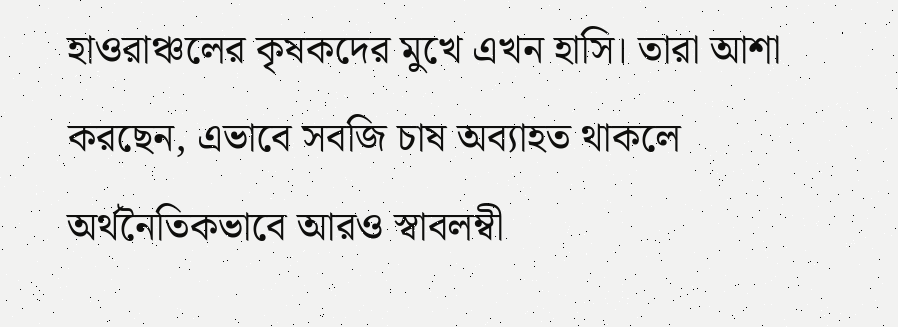হাওরাঞ্চলের কৃষকদের মুখে এখন হাসি। তারা আশা করছেন, এভাবে সবজি চাষ অব্যাহত থাকলে অর্থনৈতিকভাবে আরও স্বাবলম্বী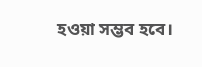হওয়া সম্ভব হবে।